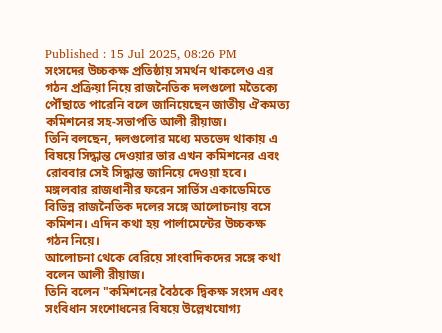Published : 15 Jul 2025, 08:26 PM
সংসদের উচ্চকক্ষ প্রতিষ্ঠায় সমর্থন থাকলেও এর গঠন প্রক্রিয়া নিয়ে রাজনৈতিক দলগুলো মতৈক্যে পৌঁছাতে পারেনি বলে জানিয়েছেন জাতীয় ঐকমত্য কমিশনের সহ-সভাপতি আলী রীয়াজ।
তিনি বলছেন, দলগুলোর মধ্যে মতভেদ থাকায় এ বিষয়ে সিদ্ধান্ত দেওয়ার ভার এখন কমিশনের এবং রোববার সেই সিদ্ধান্ত জানিয়ে দেওয়া হবে।
মঙ্গলবার রাজধানীর ফরেন সার্ভিস একাডেমিতে বিভিন্ন রাজনৈতিক দলের সঙ্গে আলোচনায় বসে কমিশন। এদিন কথা হয় পার্লামেন্টের উচ্চকক্ষ গঠন নিয়ে।
আলোচনা থেকে বেরিয়ে সাংবাদিকদের সঙ্গে কথা বলেন আলী রীয়াজ।
তিনি বলেন "কমিশনের বৈঠকে দ্বিকক্ষ সংসদ এবং সংবিধান সংশোধনের বিষয়ে উল্লেখযোগ্য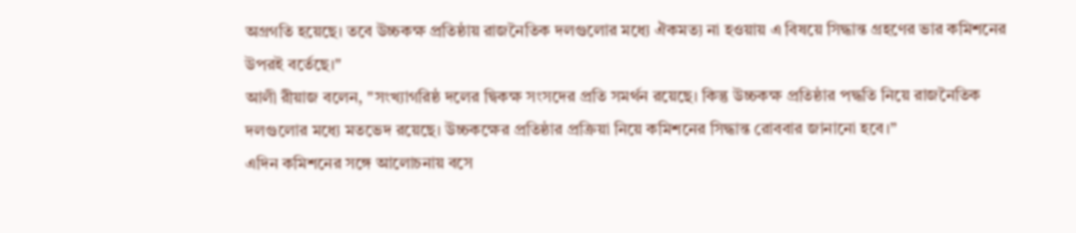অগ্রগতি হয়েছে। তবে উচ্চকক্ষ প্রতিষ্ঠায় রাজনৈতিক দলগুলোর মধ্যে ঐকমত্য না হওয়ায় এ বিষয়ে সিদ্ধান্ত গ্রহণের ভার কমিশনের উপরই বর্তেছে।"
আলী রীয়াজ বলেন, "সংখ্যাগরিষ্ঠ দলের দ্বিকক্ষ সংসদের প্রতি সমর্থন রয়েছে। কিন্তু উচ্চকক্ষ প্রতিষ্ঠার পদ্ধতি নিয়ে রাজনৈতিক দলগুলোর মধ্যে মতভেদ রয়েছে। উচ্চকক্ষের প্রতিষ্ঠার প্রক্রিয়া নিয়ে কমিশনের সিদ্ধান্ত রোববার জানানো হবে।”
এদিন কমিশনের সঙ্গে আলোচনায় বসে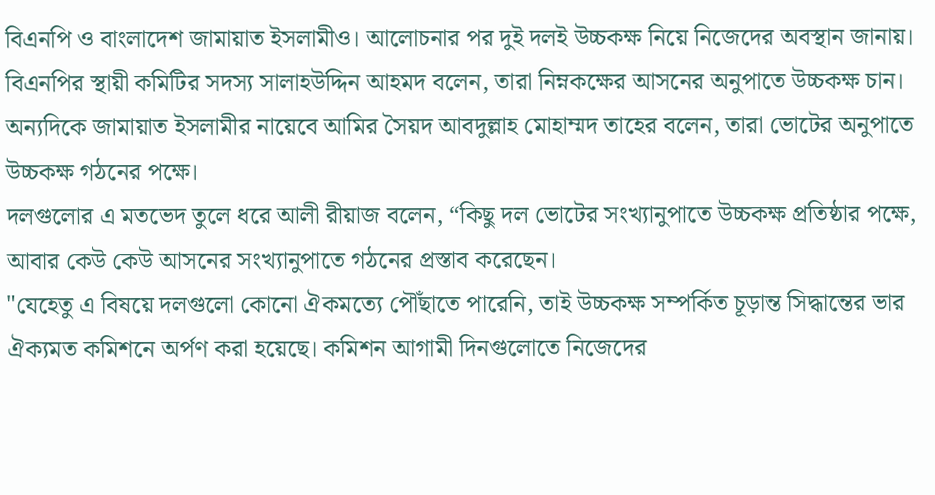বিএনপি ও বাংলাদেশ জামায়াত ইসলামীও। আলোচনার পর দুই দলই উচ্চকক্ষ নিয়ে নিজেদের অবস্থান জানায়।
বিএনপির স্থায়ী কমিটির সদস্য সালাহউদ্দিন আহমদ বলেন, তারা নিম্নকক্ষের আসনের অনুপাতে উচ্চকক্ষ চান।
অন্যদিকে জামায়াত ইসলামীর নায়েবে আমির সৈয়দ আবদুল্লাহ মোহাম্মদ তাহের বলেন, তারা ভোটের অনুপাতে উচ্চকক্ষ গঠনের পক্ষে।
দলগুলোর এ মতভেদ তুলে ধরে আলী রীয়াজ বলেন, “কিছু দল ভোটের সংখ্যানুপাতে উচ্চকক্ষ প্রতিষ্ঠার পক্ষে, আবার কেউ কেউ আসনের সংখ্যানুপাতে গঠনের প্রস্তাব করেছেন।
"যেহেতু এ বিষয়ে দলগুলো কোনো ঐকমত্যে পৌঁছাতে পারেনি, তাই উচ্চকক্ষ সম্পর্কিত চূড়ান্ত সিদ্ধান্তের ভার ঐক্যমত কমিশনে অর্পণ করা হয়েছে। কমিশন আগামী দিনগুলোতে নিজেদের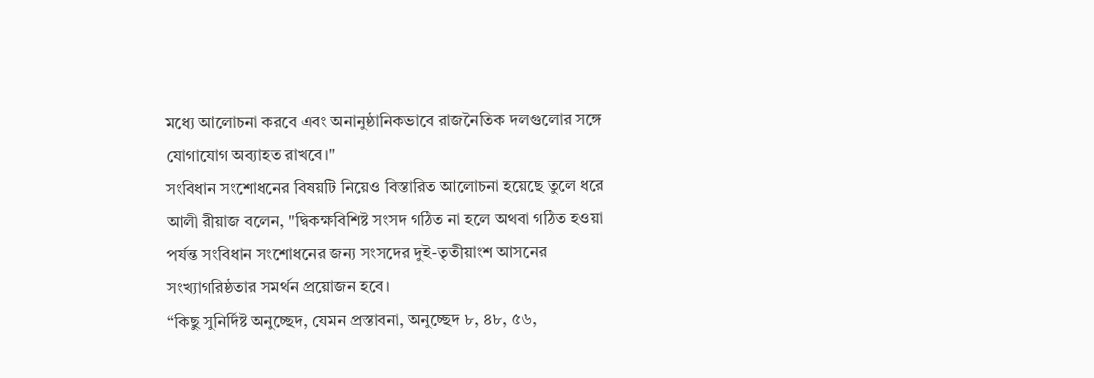মধ্যে আলোচনা করবে এবং অনানুষ্ঠানিকভাবে রাজনৈতিক দলগুলোর সঙ্গে যোগাযোগ অব্যাহত রাখবে।"
সংবিধান সংশোধনের বিষয়টি নিয়েও বিস্তারিত আলোচনা হয়েছে তুলে ধরে আলী রীয়াজ বলেন, "দ্বিকক্ষবিশিষ্ট সংসদ গঠিত না হলে অথবা গঠিত হওয়া পর্যন্ত সংবিধান সংশোধনের জন্য সংসদের দুই-তৃতীয়াংশ আসনের সংখ্যাগরিষ্ঠতার সমর্থন প্রয়োজন হবে।
“কিছু সুনির্দিষ্ট অনুচ্ছেদ, যেমন প্রস্তাবনা, অনুচ্ছেদ ৮, ৪৮, ৫৬,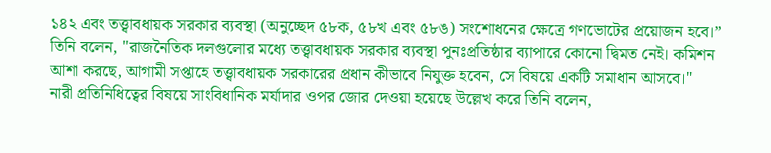১৪২ এবং তত্ত্বাবধায়ক সরকার ব্যবস্থা (অনুচ্ছেদ ৫৮ক, ৫৮খ এবং ৫৮ঙ) সংশোধনের ক্ষেত্রে গণভোটের প্রয়োজন হবে।”
তিনি বলেন, "রাজনৈতিক দলগুলোর মধ্যে তত্ত্বাবধায়ক সরকার ব্যবস্থা পুনঃপ্রতিষ্ঠার ব্যাপারে কোনো দ্বিমত নেই। কমিশন আশা করছে, আগামী সপ্তাহে তত্ত্বাবধায়ক সরকারের প্রধান কীভাবে নিযুক্ত হবেন, সে বিষয়ে একটি সমাধান আসবে।"
নারী প্রতিনিধিত্বের বিষয়ে সাংবিধানিক মর্যাদার ওপর জোর দেওয়া হয়েছে উল্লেখ করে তিনি বলেন,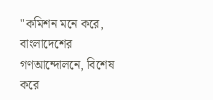"কমিশন মনে করে, বাংলাদেশের গণআন্দোলনে, বিশেষ করে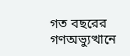গত বছরের গণঅভ্যুত্থানে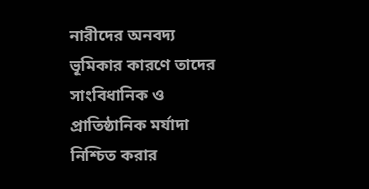নারীদের অনবদ্য ভূমিকার কারণে তাদের সাংবিধানিক ও প্রাতিষ্ঠানিক মর্যাদা নিশ্চিত করার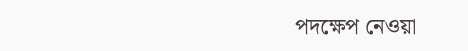পদক্ষেপ নেওয়া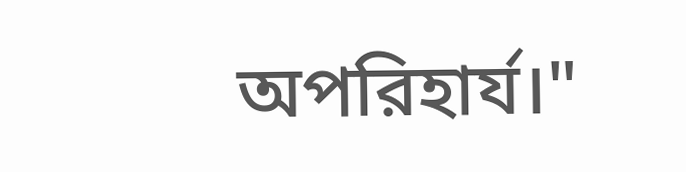অপরিহার্য।"